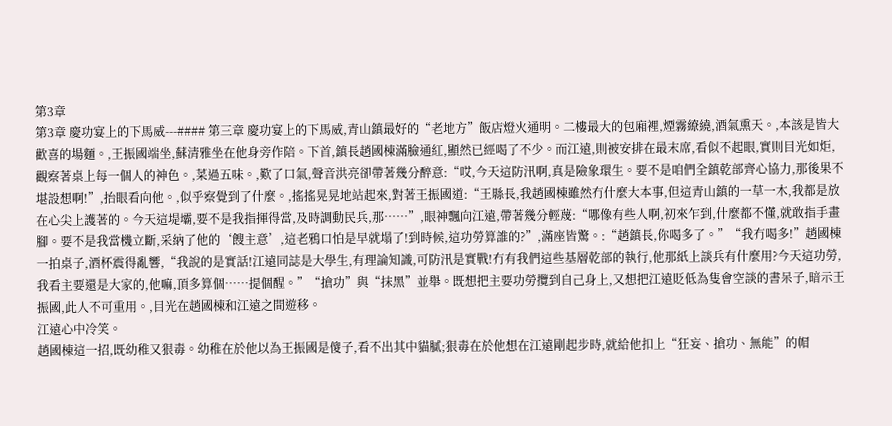第3章
第3章 慶功宴上的下馬威---#### 第三章 慶功宴上的下馬威,青山鎮最好的“老地方”飯店燈火通明。二樓最大的包廂裡,煙霧繚繞,酒氣熏天。,本該是皆大歡喜的場麵。,王振國端坐,蘇清雅坐在他身旁作陪。下首,鎮長趙國棟滿臉通紅,顯然已經喝了不少。而江遠,則被安排在最末席,看似不起眼,實則目光如炬,觀察著桌上每一個人的神色。,菜過五味。,歎了口氣,聲音洪亮卻帶著幾分醉意:“哎,今天這防汛啊,真是險象環生。要不是咱們全鎮乾部齊心協力,那後果不堪設想啊!”,抬眼看向他。,似乎察覺到了什麼。,搖搖晃晃地站起來,對著王振國道:“王縣長,我趙國棟雖然冇什麼大本事,但這青山鎮的一草一木,我都是放在心尖上護著的。今天這堤壩,要不是我指揮得當,及時調動民兵,那……”,眼神飄向江遠,帶著幾分輕蔑:“哪像有些人啊,初來乍到,什麼都不懂,就敢指手畫腳。要不是我當機立斷,采納了他的‘餿主意’,這老鴉口怕是早就塌了!到時候,這功勞算誰的?”,滿座皆驚。:“趙鎮長,你喝多了。”“我冇喝多!”趙國棟一拍桌子,酒杯震得亂響,“我說的是實話!江遠同誌是大學生,有理論知識,可防汛是實戰!冇有我們這些基層乾部的執行,他那紙上談兵有什麼用?今天這功勞,我看主要還是大家的,他嘛,頂多算個……提個醒。”“搶功”與“抹黑”並舉。既想把主要功勞攬到自己身上,又想把江遠貶低為隻會空談的書呆子,暗示王振國,此人不可重用。,目光在趙國棟和江遠之間遊移。
江遠心中冷笑。
趙國棟這一招,既幼稚又狠毒。幼稚在於他以為王振國是傻子,看不出其中貓膩;狠毒在於他想在江遠剛起步時,就給他扣上“狂妄、搶功、無能”的帽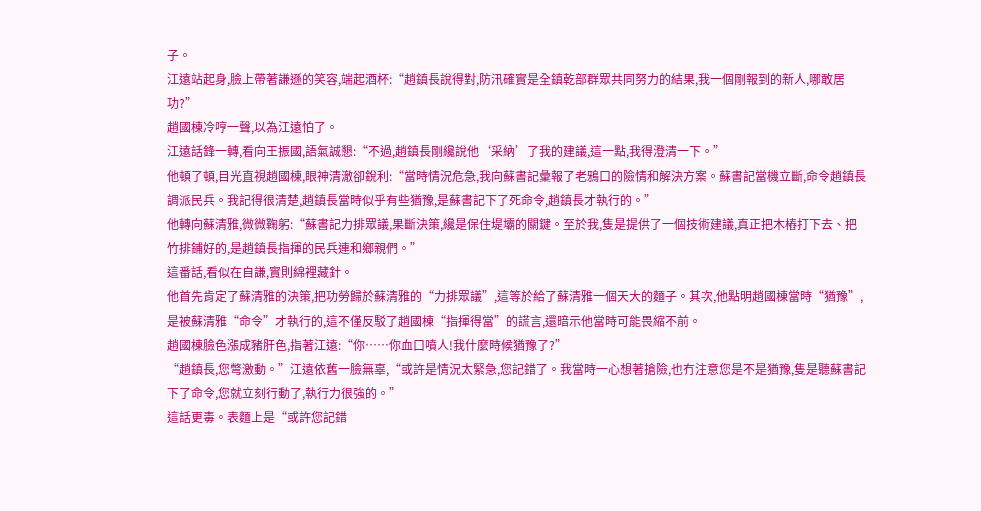子。
江遠站起身,臉上帶著謙遜的笑容,端起酒杯:“趙鎮長說得對,防汛確實是全鎮乾部群眾共同努力的結果,我一個剛報到的新人,哪敢居功?”
趙國棟冷哼一聲,以為江遠怕了。
江遠話鋒一轉,看向王振國,語氣誠懇:“不過,趙鎮長剛纔說他‘采納’了我的建議,這一點,我得澄清一下。”
他頓了頓,目光直視趙國棟,眼神清澈卻銳利:“當時情況危急,我向蘇書記彙報了老鴉口的險情和解決方案。蘇書記當機立斷,命令趙鎮長調派民兵。我記得很清楚,趙鎮長當時似乎有些猶豫,是蘇書記下了死命令,趙鎮長才執行的。”
他轉向蘇清雅,微微鞠躬:“蘇書記力排眾議,果斷決策,纔是保住堤壩的關鍵。至於我,隻是提供了一個技術建議,真正把木樁打下去、把竹排鋪好的,是趙鎮長指揮的民兵連和鄉親們。”
這番話,看似在自謙,實則綿裡藏針。
他首先肯定了蘇清雅的決策,把功勞歸於蘇清雅的“力排眾議”,這等於給了蘇清雅一個天大的麵子。其次,他點明趙國棟當時“猶豫”,是被蘇清雅“命令”才執行的,這不僅反駁了趙國棟“指揮得當”的謊言,還暗示他當時可能畏縮不前。
趙國棟臉色漲成豬肝色,指著江遠:“你……你血口噴人!我什麼時候猶豫了?”
“趙鎮長,您彆激動。”江遠依舊一臉無辜,“或許是情況太緊急,您記錯了。我當時一心想著搶險,也冇注意您是不是猶豫,隻是聽蘇書記下了命令,您就立刻行動了,執行力很強的。”
這話更毒。表麵上是“或許您記錯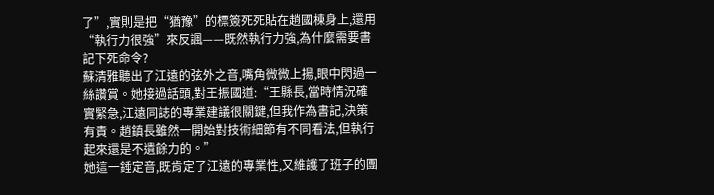了”,實則是把“猶豫”的標簽死死貼在趙國棟身上,還用“執行力很強”來反諷——既然執行力強,為什麼需要書記下死命令?
蘇清雅聽出了江遠的弦外之音,嘴角微微上揚,眼中閃過一絲讚賞。她接過話頭,對王振國道:“王縣長,當時情況確實緊急,江遠同誌的專業建議很關鍵,但我作為書記,決策有責。趙鎮長雖然一開始對技術細節有不同看法,但執行起來還是不遺餘力的。”
她這一錘定音,既肯定了江遠的專業性,又維護了班子的團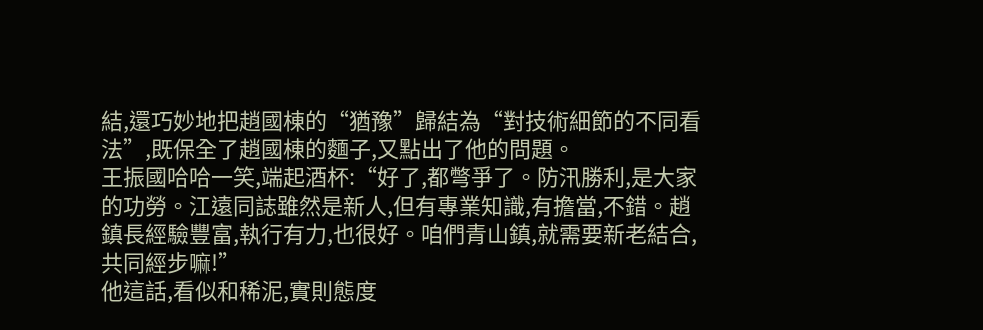結,還巧妙地把趙國棟的“猶豫”歸結為“對技術細節的不同看法”,既保全了趙國棟的麵子,又點出了他的問題。
王振國哈哈一笑,端起酒杯:“好了,都彆爭了。防汛勝利,是大家的功勞。江遠同誌雖然是新人,但有專業知識,有擔當,不錯。趙鎮長經驗豐富,執行有力,也很好。咱們青山鎮,就需要新老結合,共同經步嘛!”
他這話,看似和稀泥,實則態度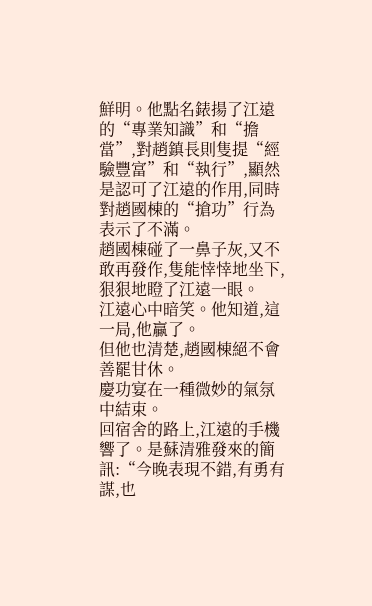鮮明。他點名錶揚了江遠的“專業知識”和“擔當”,對趙鎮長則隻提“經驗豐富”和“執行”,顯然是認可了江遠的作用,同時對趙國棟的“搶功”行為表示了不滿。
趙國棟碰了一鼻子灰,又不敢再發作,隻能悻悻地坐下,狠狠地瞪了江遠一眼。
江遠心中暗笑。他知道,這一局,他贏了。
但他也清楚,趙國棟絕不會善罷甘休。
慶功宴在一種微妙的氣氛中結束。
回宿舍的路上,江遠的手機響了。是蘇清雅發來的簡訊:“今晚表現不錯,有勇有謀,也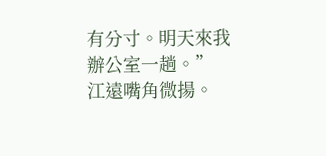有分寸。明天來我辦公室一趟。”
江遠嘴角微揚。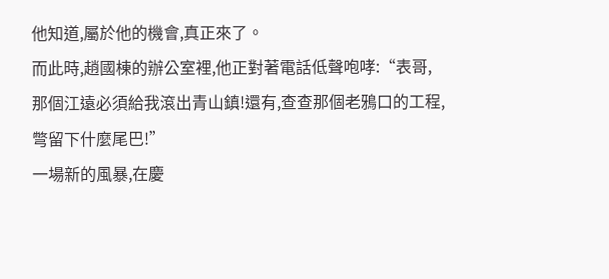他知道,屬於他的機會,真正來了。
而此時,趙國棟的辦公室裡,他正對著電話低聲咆哮:“表哥,那個江遠必須給我滾出青山鎮!還有,查查那個老鴉口的工程,彆留下什麼尾巴!”
一場新的風暴,在慶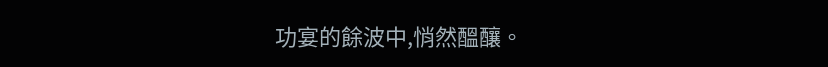功宴的餘波中,悄然醞釀。